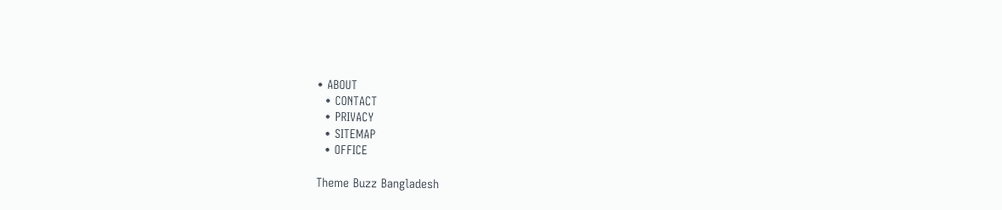• ABOUT
  • CONTACT
  • PRIVACY
  • SITEMAP
  • OFFICE

Theme Buzz Bangladesh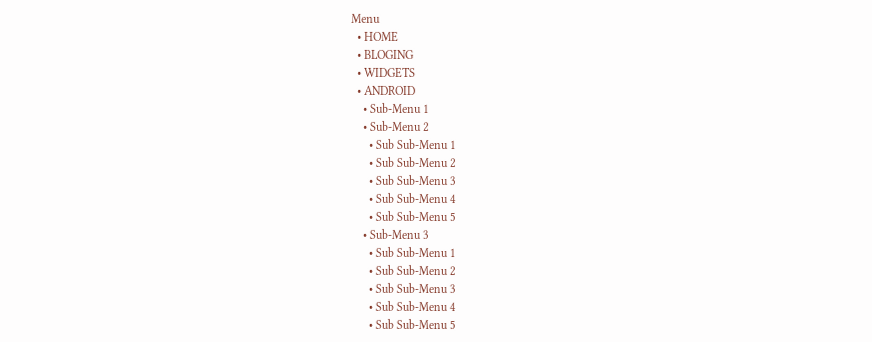Menu
  • HOME
  • BLOGING
  • WIDGETS
  • ANDROID
    • Sub-Menu 1
    • Sub-Menu 2
      • Sub Sub-Menu 1
      • Sub Sub-Menu 2
      • Sub Sub-Menu 3
      • Sub Sub-Menu 4
      • Sub Sub-Menu 5
    • Sub-Menu 3
      • Sub Sub-Menu 1
      • Sub Sub-Menu 2
      • Sub Sub-Menu 3
      • Sub Sub-Menu 4
      • Sub Sub-Menu 5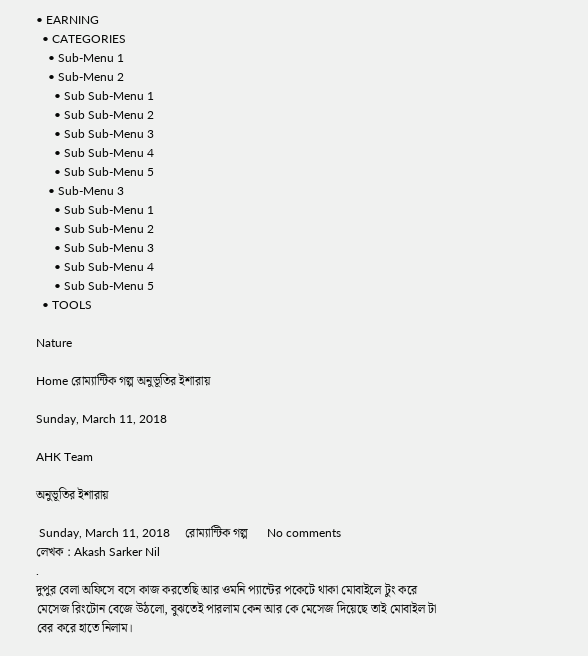• EARNING
  • CATEGORIES
    • Sub-Menu 1
    • Sub-Menu 2
      • Sub Sub-Menu 1
      • Sub Sub-Menu 2
      • Sub Sub-Menu 3
      • Sub Sub-Menu 4
      • Sub Sub-Menu 5
    • Sub-Menu 3
      • Sub Sub-Menu 1
      • Sub Sub-Menu 2
      • Sub Sub-Menu 3
      • Sub Sub-Menu 4
      • Sub Sub-Menu 5
  • TOOLS

Nature

Home রোম্যান্টিক গল্প অনুভূতির ইশারায়

Sunday, March 11, 2018

AHK Team

অনুভূতির ইশারায়

 Sunday, March 11, 2018     রোম্যান্টিক গল্প      No comments
লেখক : Akash Sarker Nil
.
দুপুর বেলা অফিসে বসে কাজ করতেছি আর ওমনি প্যান্টের পকেটে থাকা মোবাইলে টুং করে মেসেজ রিংটোন বেজে উঠলো, বুঝতেই পারলাম কেন আর কে মেসেজ দিয়েছে তাই মোবাইল টা বের করে হাতে নিলাম।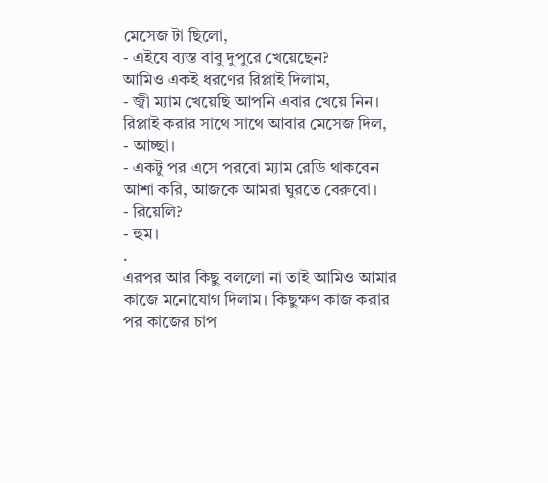মেসেজ টা ছিলো,
- এইযে ব্যস্ত বাবু দুপুরে খেয়েছেন?
আমিও একই ধরণের রিপ্লাই দিলাম,
- জ্বী ম্যাম খেয়েছি আপনি এবার খেয়ে নিন।
রিপ্লাই করার সাথে সাথে আবার মেসেজ দিল,
- আচ্ছা।
- একটু পর এসে পরবো ম্যাম রেডি থাকবেন আশা করি, আজকে আমরা ঘুরতে বেরুবো।
- রিয়েলি?
- হুম।
.
এরপর আর কিছু বললো না তাই আমিও আমার কাজে মনোযোগ দিলাম। কিছুক্ষণ কাজ করার পর কাজের চাপ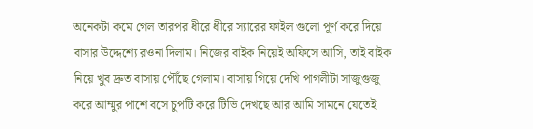অনেকটা কমে গেল তারপর ধীরে ধীরে স্যারের ফাইল গুলো পূর্ণ করে দিয়ে বাসার উদ্দেশ্যে রওনা দিলাম। নিজের বাইক নিয়েই অফিসে আসি, তাই বাইক নিয়ে খুব দ্রুত বাসায় পৌঁছে গেলাম। বাসায় গিয়ে দেখি পাগলীটা সাজুগুজু করে আম্মুর পাশে বসে চুপটি করে টিভি দেখছে আর আমি সামনে যেতেই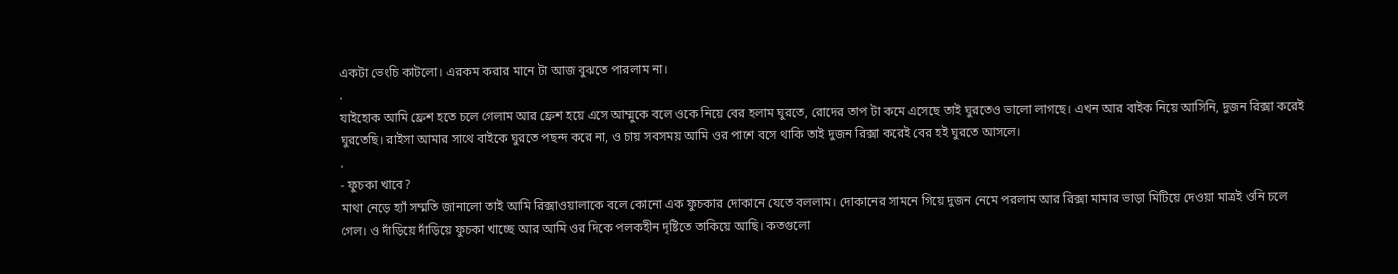একটা ভেংচি কাটলো। এরকম করার মানে টা আজ বুঝতে পারলাম না।
.
যাইহোক আমি ফ্রেশ হতে চলে গেলাম আর ফ্রেশ হয়ে এসে আম্মুকে বলে ওকে নিয়ে বের হলাম ঘুরতে, রোদের তাপ টা কমে এসেছে তাই ঘুরতেও ভালো লাগছে। এখন আর বাইক নিয়ে আসিনি, দুজন রিক্সা করেই ঘুরতেছি। রাইসা আমার সাথে বাইকে ঘুরতে পছন্দ করে না, ও চায় সবসময় আমি ওর পাশে বসে থাকি তাই দুজন রিক্সা করেই বের হই ঘুরতে আসলে।
.
- ফুচকা খাবে?
মাথা নেড়ে হ্যাঁ সম্মতি জানালো তাই আমি রিক্সাওয়ালাকে বলে কোনো এক ফুচকার দোকানে যেতে বললাম। দোকানের সামনে গিয়ে দুজন নেমে পরলাম আর রিক্সা মামার ভাড়া মিটিয়ে দেওয়া মাত্রই ওনি চলে গেল। ও দাঁড়িয়ে দাঁড়িয়ে ফুচকা খাচ্ছে আর আমি ওর দিকে পলকহীন দৃষ্টিতে তাকিয়ে আছি। কতগুলো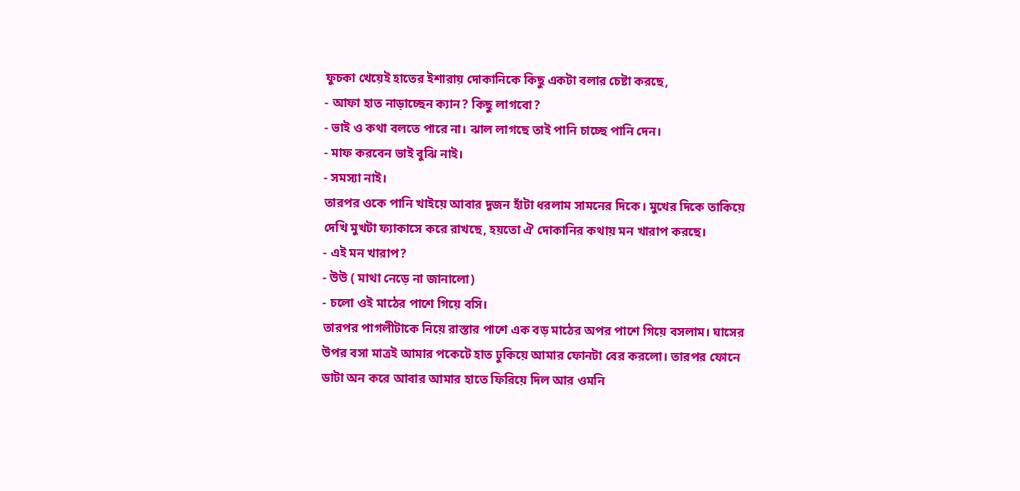ফুচকা খেয়েই হাতের ইশারায় দোকানিকে কিছু একটা বলার চেষ্টা করছে,
- আফা হাত নাড়াচ্ছেন ক্যান? কিছু লাগবো?
- ভাই ও কথা বলতে পারে না। ঝাল লাগছে তাই পানি চাচ্ছে পানি দেন।
- মাফ করবেন ভাই বুঝি নাই।
- সমস্যা নাই।
তারপর ওকে পানি খাইয়ে আবার দুজন হাঁটা ধরলাম সামনের দিকে। মুখের দিকে তাকিয়ে দেখি মুখটা ফ্যাকাসে করে রাখছে, হয়তো ঐ দোকানির কথায় মন খারাপ করছে।
- এই মন খারাপ?
- উউ ( মাথা নেড়ে না জানালো)
- চলো ওই মাঠের পাশে গিয়ে বসি।
তারপর পাগলীটাকে নিয়ে রাস্তার পাশে এক বড় মাঠের অপর পাশে গিয়ে বসলাম। ঘাসের উপর বসা মাত্রই আমার পকেটে হাত ঢুকিয়ে আমার ফোনটা বের করলো। তারপর ফোনে ডাটা অন করে আবার আমার হাতে ফিরিয়ে দিল আর ওমনি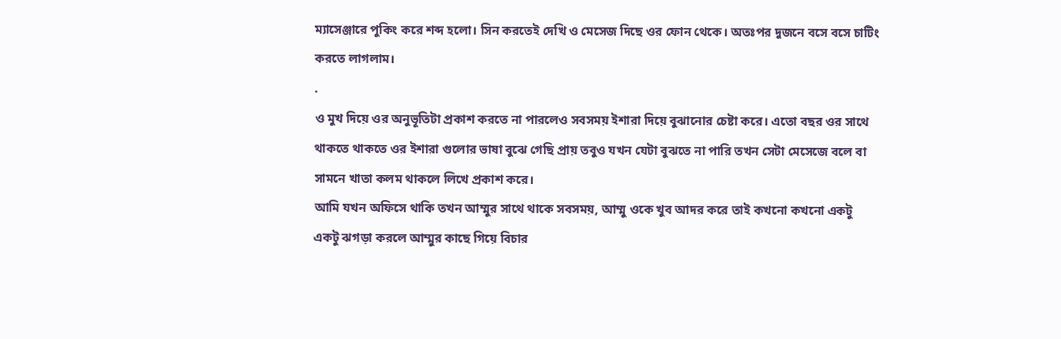ম্যাসেঞ্জারে পুকিং করে শব্দ হলো। সিন করতেই দেখি ও মেসেজ দিছে ওর ফোন থেকে। অতঃপর দুজনে বসে বসে চাটিং করতে লাগলাম।
.
ও মুখ দিয়ে ওর অনুভূতিটা প্রকাশ করতে না পারলেও সবসময় ইশারা দিয়ে বুঝানোর চেষ্টা করে। এতো বছর ওর সাথে থাকতে থাকতে ওর ইশারা গুলোর ভাষা বুঝে গেছি প্রায় তবুও যখন যেটা বুঝতে না পারি তখন সেটা মেসেজে বলে বা সামনে খাতা কলম থাকলে লিখে প্রকাশ করে।
আমি যখন অফিসে থাকি তখন আম্মুর সাথে থাকে সবসময়, আম্মু ওকে খুব আদর করে তাই কখনো কখনো একটু একটু ঝগড়া করলে আম্মুর কাছে গিয়ে বিচার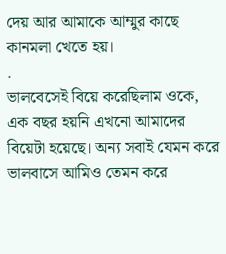দেয় আর আমাকে আম্মুর কাছে কানমলা খেতে হয়।
.
ভালবেসেই বিয়ে করেছিলাম ওকে, এক বছর হয়নি এখনো আমাদের বিয়েটা হয়েছে। অন্য সবাই যেমন করে ভালবাসে আমিও তেমন করে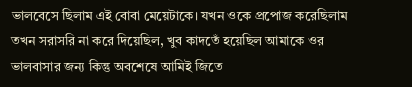ভালবেসে ছিলাম এই বোবা মেয়েটাকে। যখন ওকে প্রপোজ করেছিলাম তখন সরাসরি না করে দিয়েছিল, খুব কাদতেঁ হয়েছিল আমাকে ওর ভালবাসার জন্য কিন্তু অবশেষে আমিই জিতে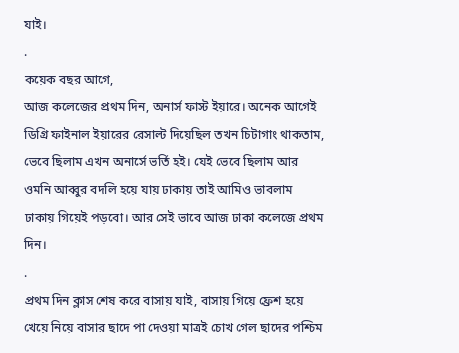যাই।
.
কয়েক বছর আগে,
আজ কলেজের প্রথম দিন, অনার্স ফাস্ট ইয়ারে। অনেক আগেই ডিগ্রি ফাইনাল ইয়ারের রেসাল্ট দিয়েছিল তখন চিটাগাং থাকতাম, ভেবে ছিলাম এখন অনার্সে ভর্তি হই। যেই ভেবে ছিলাম আর ওমনি আব্বুর বদলি হয়ে যায় ঢাকায় তাই আমিও ভাবলাম ঢাকায় গিয়েই পড়বো। আর সেই ভাবে আজ ঢাকা কলেজে প্রথম দিন।
.
প্রথম দিন ক্লাস শেষ করে বাসায় যাই, বাসায় গিয়ে ফ্রেশ হয়ে খেয়ে নিয়ে বাসার ছাদে পা দেওয়া মাত্রই চোখ গেল ছাদের পশ্চিম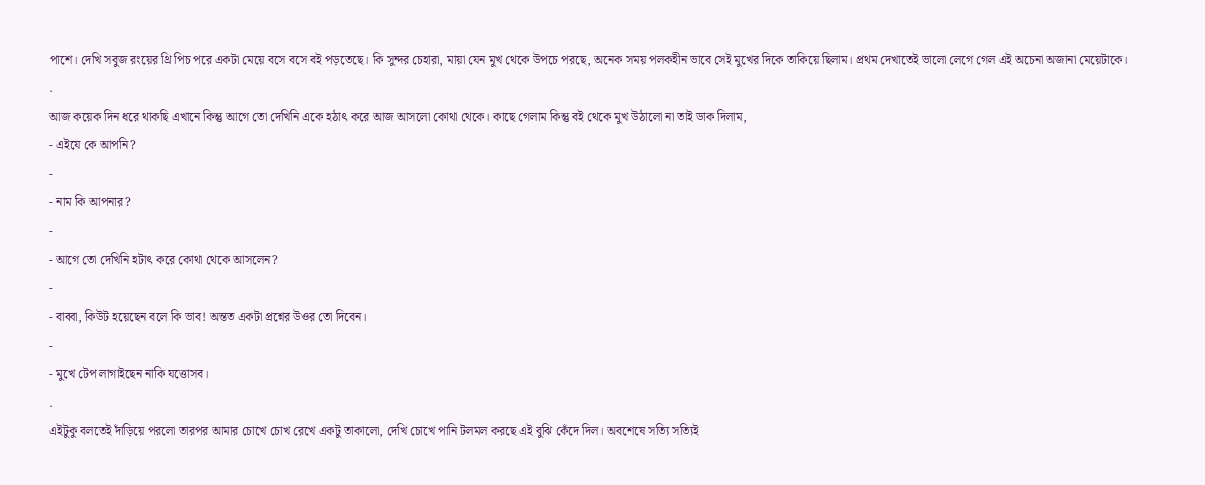পাশে। দেখি সবুজ রংয়ের থ্রি পিচ পরে একটা মেয়ে বসে বসে বই পড়তেছে। কি সুন্দর চেহারা, মায়া যেন মুখ থেকে উপচে পরছে, অনেক সময় পলকহীন ভাবে সেই মুখের দিকে তাকিয়ে ছিলাম। প্রথম দেখাতেই ভালো লেগে গেল এই অচেনা অজানা মেয়েটাকে।
.
আজ কয়েক দিন ধরে থাকছি এখানে কিন্তু আগে তো দেখিনি একে হঠাৎ করে আজ আসলো কোথা থেকে। কাছে গেলাম কিন্তু বই থেকে মুখ উঠালো না তাই ডাক দিলাম,
- এইযে কে আপনি?
-
- নাম কি আপনার?
-
- আগে তো দেখিনি হটাৎ করে কোথা থেকে আসলেন?
-
- বাব্বা, কিউট হয়েছেন বলে কি ভাব! অন্তত একটা প্রশ্নের উওর তো দিবেন।
-
- মুখে টেপ লাগাইছেন নাকি যত্তোসব।
.
এইটুকু বলতেই দাঁড়িয়ে পরলো তারপর আমার চোখে চোখ রেখে একটু তাকালো, দেখি চোখে পানি টলমল করছে এই বুঝি কেঁদে দিল। অবশেষে সত্যি সত্যিই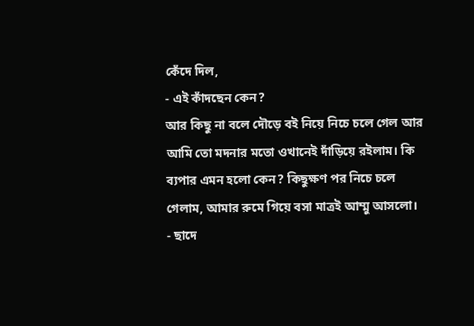কেঁদে দিল,
- এই কাঁদছেন কেন?
আর কিছু না বলে দৌড়ে বই নিয়ে নিচে চলে গেল আর আমি তো মদনার মতো ওখানেই দাঁড়িয়ে রইলাম। কি ব্যপার এমন হলো কেন? কিছুক্ষণ পর নিচে চলে গেলাম, আমার রুমে গিয়ে বসা মাত্রই আম্মু আসলো।
- ছাদে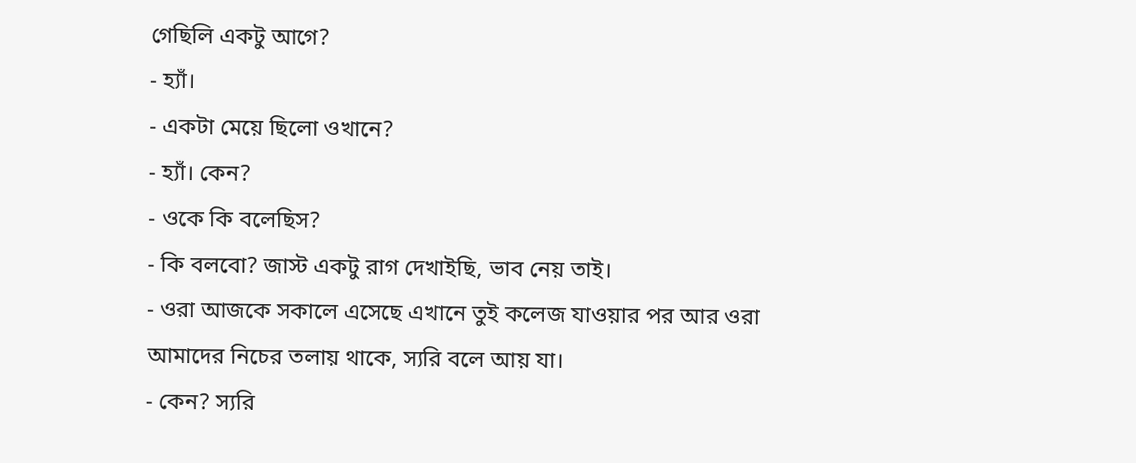গেছিলি একটু আগে?
- হ্যাঁ।
- একটা মেয়ে ছিলো ওখানে?
- হ্যাঁ। কেন?
- ওকে কি বলেছিস?
- কি বলবো? জাস্ট একটু রাগ দেখাইছি, ভাব নেয় তাই।
- ওরা আজকে সকালে এসেছে এখানে তুই কলেজ যাওয়ার পর আর ওরা আমাদের নিচের তলায় থাকে, স্যরি বলে আয় যা।
- কেন? স্যরি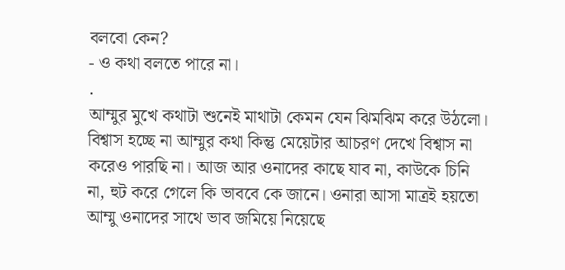বলবো কেন?
- ও কথা বলতে পারে না।
.
আম্মুর মুখে কথাটা শুনেই মাথাটা কেমন যেন ঝিমঝিম করে উঠলো। বিশ্বাস হচ্ছে না আম্মুর কথা কিন্তু মেয়েটার আচরণ দেখে বিশ্বাস না করেও পারছি না। আজ আর ওনাদের কাছে যাব না, কাউকে চিনি না, হুট করে গেলে কি ভাববে কে জানে। ওনারা আসা মাত্রই হয়তো আম্মু ওনাদের সাথে ভাব জমিয়ে নিয়েছে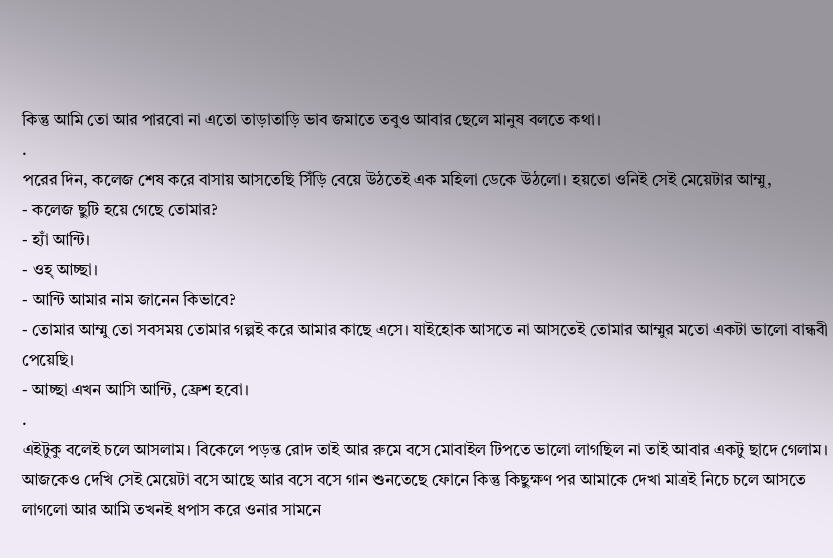কিন্তু আমি তো আর পারবো না এতো তাড়াতাড়ি ভাব জমাতে তবুও আবার ছেলে মানুষ বলতে কথা।
.
পরের দিন, কলেজ শেষ করে বাসায় আসতেছি সিঁড়ি বেয়ে উঠতেই এক মহিলা ডেকে উঠলো। হয়তো ওনিই সেই মেয়েটার আম্মু,
- কলেজ ছুটি হয়ে গেছে তোমার?
- হ্যাঁ আন্টি।
- ওহ্ আচ্ছা।
- আন্টি আমার নাম জানেন কিভাবে?
- তোমার আম্মু তো সবসময় তোমার গল্পই করে আমার কাছে এসে। যাইহোক আসতে না আসতেই তোমার আম্মুর মতো একটা ভালো বান্ধবী পেয়েছি।
- আচ্ছা এখন আসি আন্টি, ফ্রেশ হবো।
.
এইটুকু বলেই চলে আসলাম। বিকেলে পড়ন্ত রোদ তাই আর রুমে বসে মোবাইল টিপতে ভালো লাগছিল না তাই আবার একটু ছাদে গেলাম। আজকেও দেখি সেই মেয়েটা বসে আছে আর বসে বসে গান শুনতেছে ফোনে কিন্তু কিছুক্ষণ পর আমাকে দেখা মাত্রই নিচে চলে আসতে লাগলো আর আমি তখনই ধপাস করে ওনার সামনে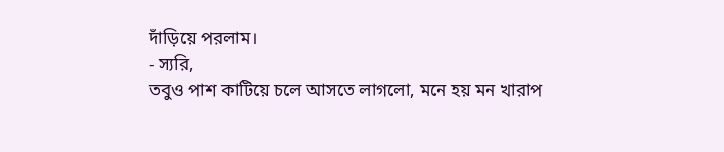দাঁড়িয়ে পরলাম।
- স্যরি,
তবুও পাশ কাটিয়ে চলে আসতে লাগলো, মনে হয় মন খারাপ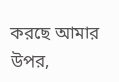করছে আমার উপর,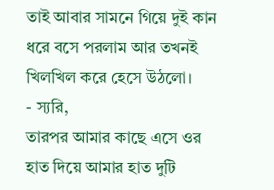তাই আবার সামনে গিয়ে দুই কান ধরে বসে পরলাম আর তখনই খিলখিল করে হেসে উঠলো।
- স্যরি,
তারপর আমার কাছে এসে ওর হাত দিয়ে আমার হাত দুটি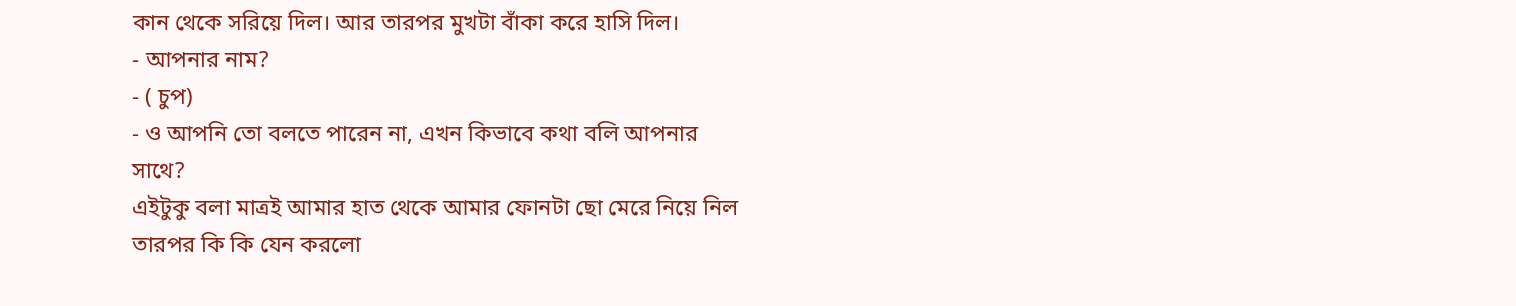কান থেকে সরিয়ে দিল। আর তারপর মুখটা বাঁকা করে হাসি দিল।
- আপনার নাম?
- ( চুপ)
- ও আপনি তো বলতে পারেন না, এখন কিভাবে কথা বলি আপনার সাথে?
এইটুকু বলা মাত্রই আমার হাত থেকে আমার ফোনটা ছো মেরে নিয়ে নিল তারপর কি কি যেন করলো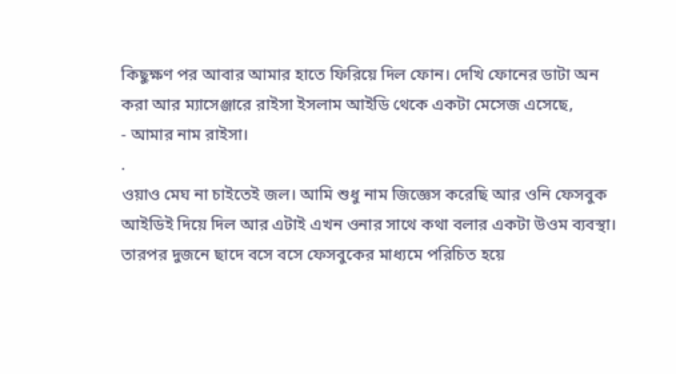কিছুক্ষণ পর আবার আমার হাতে ফিরিয়ে দিল ফোন। দেখি ফোনের ডাটা অন করা আর ম্যাসেঞ্জারে রাইসা ইসলাম আইডি থেকে একটা মেসেজ এসেছে,
- আমার নাম রাইসা।
.
ওয়াও মেঘ না চাইতেই জল। আমি শুধু নাম জিজ্ঞেস করেছি আর ওনি ফেসবুক আইডিই দিয়ে দিল আর এটাই এখন ওনার সাথে কথা বলার একটা উওম ব্যবস্থা।
তারপর দুজনে ছাদে বসে বসে ফেসবুকের মাধ্যমে পরিচিত হয়ে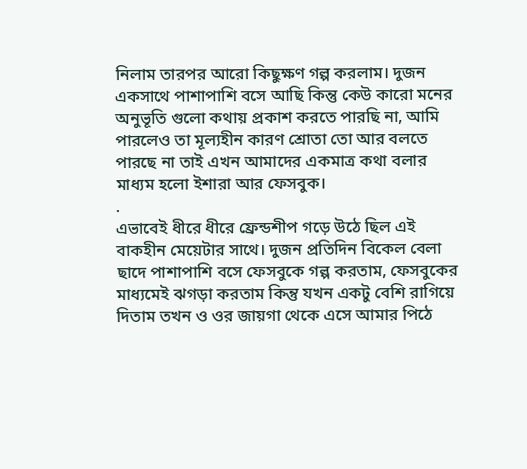নিলাম তারপর আরো কিছুক্ষণ গল্প করলাম। দুজন একসাথে পাশাপাশি বসে আছি কিন্তু কেউ কারো মনের অনুভূতি গুলো কথায় প্রকাশ করতে পারছি না, আমি পারলেও তা মূল্যহীন কারণ শ্রোতা তো আর বলতে পারছে না তাই এখন আমাদের একমাত্র কথা বলার মাধ্যম হলো ইশারা আর ফেসবুক।
.
এভাবেই ধীরে ধীরে ফ্রেন্ডশীপ গড়ে উঠে ছিল এই বাকহীন মেয়েটার সাথে। দুজন প্রতিদিন বিকেল বেলা ছাদে পাশাপাশি বসে ফেসবুকে গল্প করতাম, ফেসবুকের মাধ্যমেই ঝগড়া করতাম কিন্তু যখন একটু বেশি রাগিয়ে দিতাম তখন ও ওর জায়গা থেকে এসে আমার পিঠে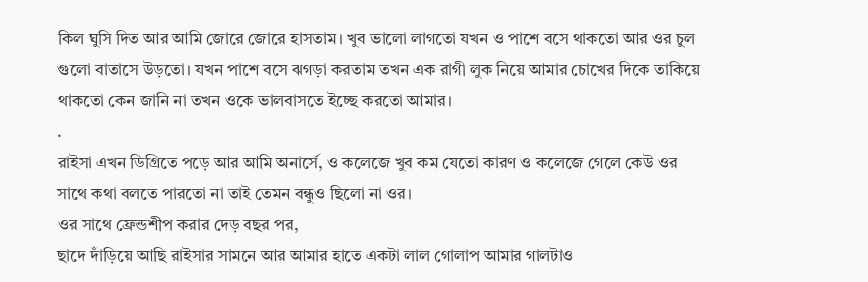কিল ঘুসি দিত আর আমি জোরে জোরে হাসতাম। খুব ভালো লাগতো যখন ও পাশে বসে থাকতো আর ওর চুল গুলো বাতাসে উড়তো। যখন পাশে বসে ঝগড়া করতাম তখন এক রাগী লুক নিয়ে আমার চোখের দিকে তাকিয়ে থাকতো কেন জানি না তখন ওকে ভালবাসতে ইচ্ছে করতো আমার।
.
রাইসা এখন ডিগ্রিতে পড়ে আর আমি অনার্সে, ও কলেজে খুব কম যেতো কারণ ও কলেজে গেলে কেউ ওর সাথে কথা বলতে পারতো না তাই তেমন বন্ধুও ছিলো না ওর।
ওর সাথে ফ্রেন্ডশীপ করার দেড় বছর পর,
ছাদে দাঁড়িয়ে আছি রাইসার সামনে আর আমার হাতে একটা লাল গোলাপ আমার গালটাও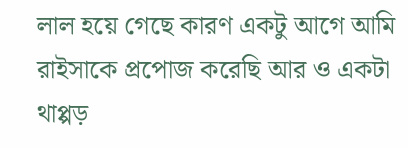লাল হয়ে গেছে কারণ একটু আগে আমি রাইসাকে প্রপোজ করেছি আর ও একটা থাপ্পড়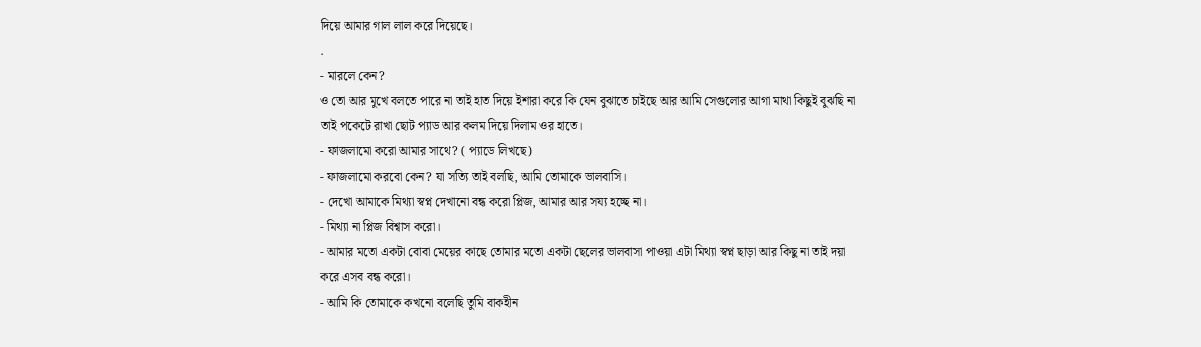দিয়ে আমার গাল লাল করে দিয়েছে।
.
- মারলে কেন?
ও তো আর মুখে বলতে পারে না তাই হাত দিয়ে ইশারা করে কি যেন বুঝাতে চাইছে আর আমি সেগুলোর আগা মাথা কিছুই বুঝছি না তাই পকেটে রাখা ছোট প্যাড আর কলম দিয়ে দিলাম ওর হাতে।
- ফাজলামো করো আমার সাথে? ( প্যাডে লিখছে)
- ফাজলামো করবো কেন? যা সত্যি তাই বলছি, আমি তোমাকে ভালবাসি।
- দেখো আমাকে মিথ্যা স্বপ্ন দেখানো বন্ধ করো প্লিজ, আমার আর সয্য হচ্ছে না।
- মিথ্যা না প্লিজ বিশ্বাস করো।
- আমার মতো একটা বোবা মেয়ের কাছে তোমার মতো একটা ছেলের ভালবাসা পাওয়া এটা মিথ্যা স্বপ্ন ছাড়া আর কিছু না তাই দয়া করে এসব বন্ধ করো।
- আমি কি তোমাকে কখনো বলেছি তুমি বাকহীন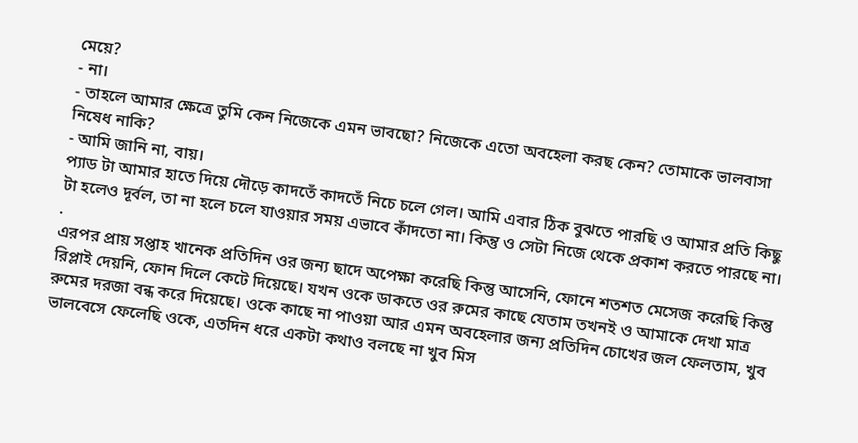মেয়ে?
- না।
- তাহলে আমার ক্ষেত্রে তুমি কেন নিজেকে এমন ভাবছো? নিজেকে এতো অবহেলা করছ কেন? তোমাকে ভালবাসা নিষেধ নাকি?
- আমি জানি না, বায়।
প্যাড টা আমার হাতে দিয়ে দৌড়ে কাদতেঁ কাদতেঁ নিচে চলে গেল। আমি এবার ঠিক বুঝতে পারছি ও আমার প্রতি কিছু টা হলেও দূর্বল, তা না হলে চলে যাওয়ার সময় এভাবে কাঁদতো না। কিন্তু ও সেটা নিজে থেকে প্রকাশ করতে পারছে না।
.
এরপর প্রায় সপ্তাহ খানেক প্রতিদিন ওর জন্য ছাদে অপেক্ষা করেছি কিন্তু আসেনি, ফোনে শতশত মেসেজ করেছি কিন্তু রিপ্লাই দেয়নি, ফোন দিলে কেটে দিয়েছে। যখন ওকে ডাকতে ওর রুমের কাছে যেতাম তখনই ও আমাকে দেখা মাত্র রুমের দরজা বন্ধ করে দিয়েছে। ওকে কাছে না পাওয়া আর এমন অবহেলার জন্য প্রতিদিন চোখের জল ফেলতাম, খুব ভালবেসে ফেলেছি ওকে, এতদিন ধরে একটা কথাও বলছে না খুব মিস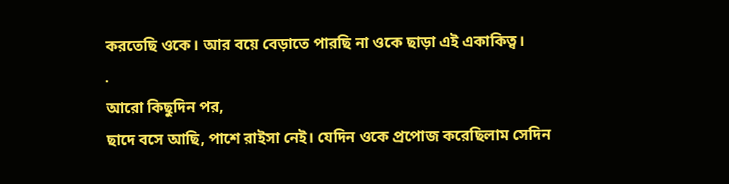করতেছি ওকে। আর বয়ে বেড়াতে পারছি না ওকে ছাড়া এই একাকিত্ব।
.
আরো কিছুদিন পর,
ছাদে বসে আছি, পাশে রাইসা নেই। যেদিন ওকে প্রপোজ করেছিলাম সেদিন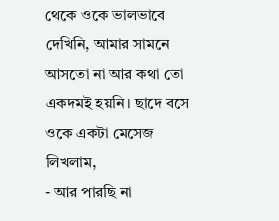থেকে ওকে ভালভাবে দেখিনি, আমার সামনে আসতো না আর কথা তো একদমই হয়নি। ছাদে বসে ওকে একটা মেসেজ লিখলাম,
- আর পারছি না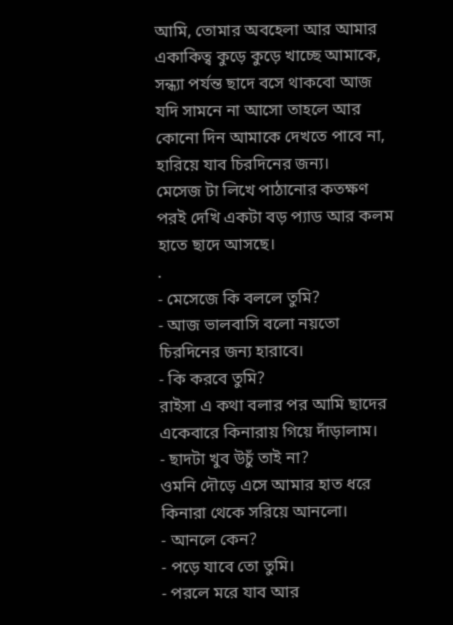আমি, তোমার অবহেলা আর আমার একাকিত্ব কুড়ে কুড়ে খাচ্ছে আমাকে, সন্ধ্যা পর্যন্ত ছাদে বসে থাকবো আজ যদি সামনে না আসো তাহলে আর কোনো দিন আমাকে দেখতে পাবে না, হারিয়ে যাব চিরদিনের জন্য।
মেসেজ টা লিখে পাঠানোর কতক্ষণ পরই দেখি একটা বড় প্যাড আর কলম হাতে ছাদে আসছে।
.
- মেসেজে কি বললে তুমি?
- আজ ভালবাসি বলো নয়তো চিরদিনের জন্য হারাবে।
- কি করবে তুমি?
রাইসা এ কথা বলার পর আমি ছাদের একেবারে কিনারায় গিয়ে দাঁড়ালাম।
- ছাদটা খুব উচুঁ তাই না?
ওমনি দৌড়ে এসে আমার হাত ধরে কিনারা থেকে সরিয়ে আনলো।
- আনলে কেন?
- পড়ে যাবে তো তুমি।
- পরলে মরে যাব আর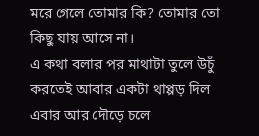মরে গেলে তোমার কি? তোমার তো কিছু যায় আসে না।
এ কথা বলার পর মাথাটা তুলে উচুঁ করতেই আবার একটা থাপ্পড় দিল এবার আর দৌড়ে চলে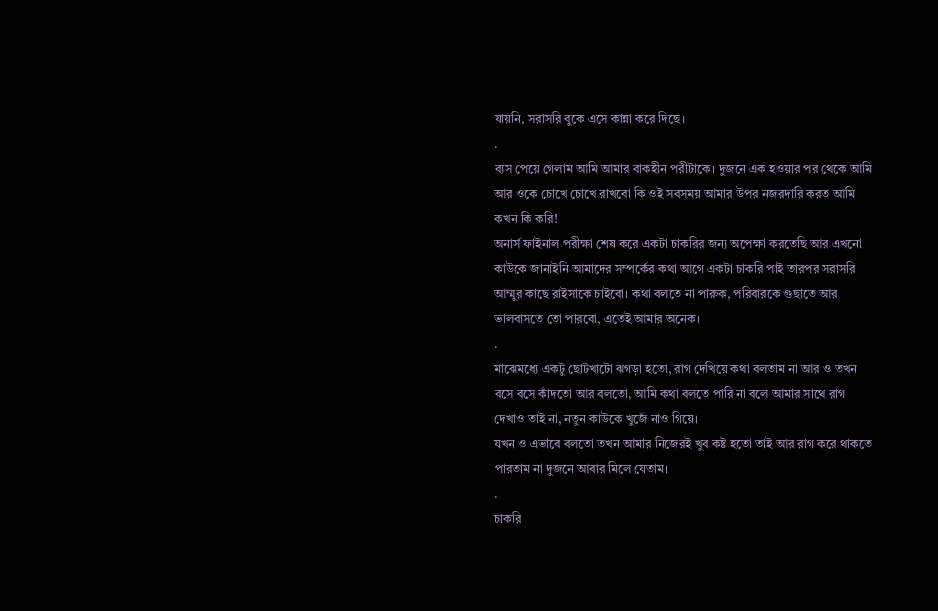যায়নি, সরাসরি বুকে এসে কান্না করে দিছে।
.
ব্যস পেয়ে গেলাম আমি আমার বাকহীন পরীটাকে। দুজনে এক হওয়ার পর থেকে আমি আর ওকে চোখে চোখে রাখবো কি ওই সবসময় আমার উপর নজরদারি করত আমি কখন কি করি!
অনার্স ফাইনাল পরীক্ষা শেষ করে একটা চাকরির জন্য অপেক্ষা করতেছি আর এখনো কাউকে জানাইনি আমাদের সম্পর্কের কথা আগে একটা চাকরি পাই তারপর সরাসরি আম্মুর কাছে রাইসাকে চাইবো। কথা বলতে না পারুক, পরিবারকে গুছাতে আর ভালবাসতে তো পারবো, এতেই আমার অনেক।
.
মাঝেমধ্যে একটু ছোটখাটো ঝগড়া হতো, রাগ দেখিয়ে কথা বলতাম না আর ও তখন বসে বসে কাঁদতো আর বলতো, আমি কথা বলতে পারি না বলে আমার সাথে রাগ দেখাও তাই না, নতুন কাউকে খুজেঁ নাও গিয়ে।
যখন ও এভাবে বলতো তখন আমার নিজেরই খুব কষ্ট হতো তাই আর রাগ করে থাকতে পারতাম না দুজনে আবার মিলে যেতাম।
.
চাকরি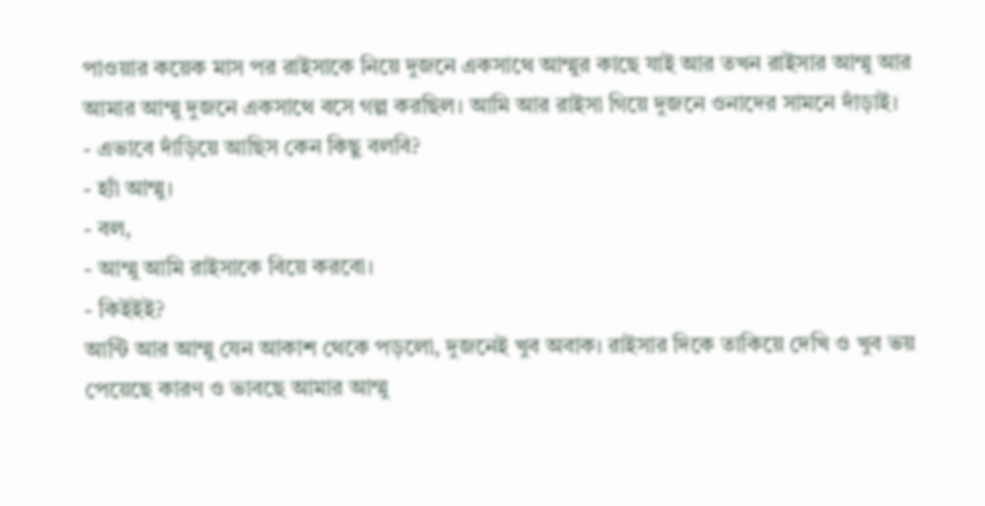পাওয়ার কয়েক মাস পর রাইসাকে নিয়ে দুজনে একসাথে আম্মুর কাছে যাই আর তখন রাইসার আম্মু আর আমার আম্মু দুজনে একসাথে বসে গল্প করছিল। আমি আর রাইসা গিয়ে দুজনে ওনাদের সামনে দাঁড়াই।
- এভাবে দাঁড়িয়ে আছিস কেন কিছু বলবি?
- হ্যাঁ আম্মু।
- বল,
- আম্মু আমি রাইসাকে বিয়ে করবো।
- কিইইই?
আন্টি আর আম্মু যেন আকাশ থেকে পড়লো, দুজনেই খুব অবাক। রাইসার দিকে তাকিয়ে দেখি ও খুব ভয় পেয়েছে কারণ ও ভাবছে আমার আম্মু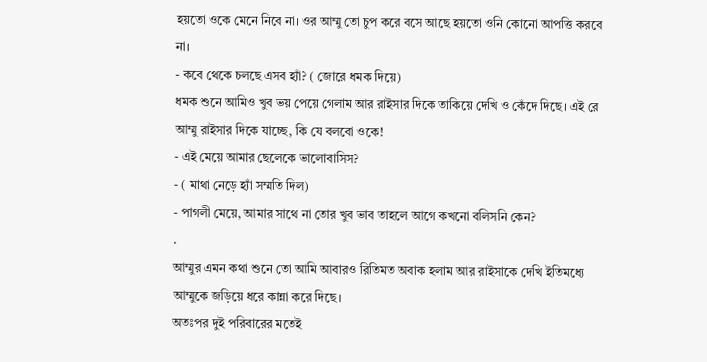হয়তো ওকে মেনে নিবে না। ওর আম্মু তো চুপ করে বসে আছে হয়তো ওনি কোনো আপত্তি করবে না।
- কবে থেকে চলছে এসব হ্যাঁ? ( জোরে ধমক দিয়ে)
ধমক শুনে আমিও খুব ভয় পেয়ে গেলাম আর রাইসার দিকে তাকিয়ে দেখি ও কেঁদে দিছে। এই রে আম্মু রাইসার দিকে যাচ্ছে, কি যে বলবো ওকে!
- এই মেয়ে আমার ছেলেকে ভালোবাসিস?
- ( মাথা নেড়ে হ্যাঁ সম্মতি দিল)
- পাগলী মেয়ে, আমার সাথে না তোর খুব ভাব তাহলে আগে কখনো বলিসনি কেন?
.
আম্মুর এমন কথা শুনে তো আমি আবারও রিতিমত অবাক হলাম আর রাইসাকে দেখি ইতিমধ্যে আম্মুকে জড়িয়ে ধরে কান্না করে দিছে।
অতঃপর দুই পরিবারের মতেই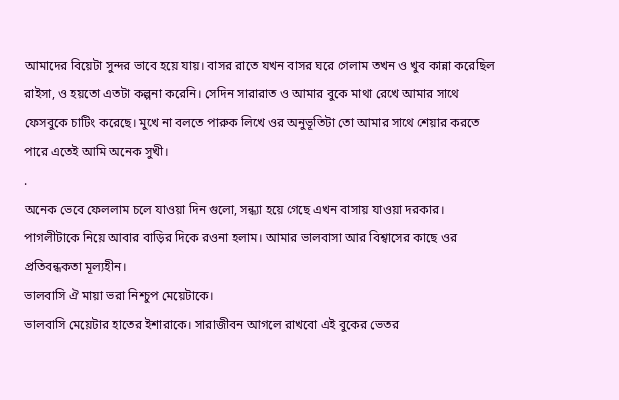আমাদের বিয়েটা সুন্দর ভাবে হয়ে যায়। বাসর রাতে যখন বাসর ঘরে গেলাম তখন ও খুব কান্না করেছিল রাইসা, ও হয়তো এতটা কল্পনা করেনি। সেদিন সারারাত ও আমার বুকে মাথা রেখে আমার সাথে ফেসবুকে চাটিং করেছে। মুখে না বলতে পারুক লিখে ওর অনুভূতিটা তো আমার সাথে শেয়ার করতে পারে এতেই আমি অনেক সুখী।
.
অনেক ভেবে ফেললাম চলে যাওয়া দিন গুলো, সন্ধ্যা হয়ে গেছে এখন বাসায় যাওয়া দরকার। পাগলীটাকে নিয়ে আবার বাড়ির দিকে রওনা হলাম। আমার ভালবাসা আর বিশ্বাসের কাছে ওর প্রতিবন্ধকতা মূল্যহীন।
ভালবাসি ঐ মায়া ভরা নিশ্চুপ মেয়েটাকে।
ভালবাসি মেয়েটার হাতের ইশারাকে। সারাজীবন আগলে রাখবো এই বুকের ভেতর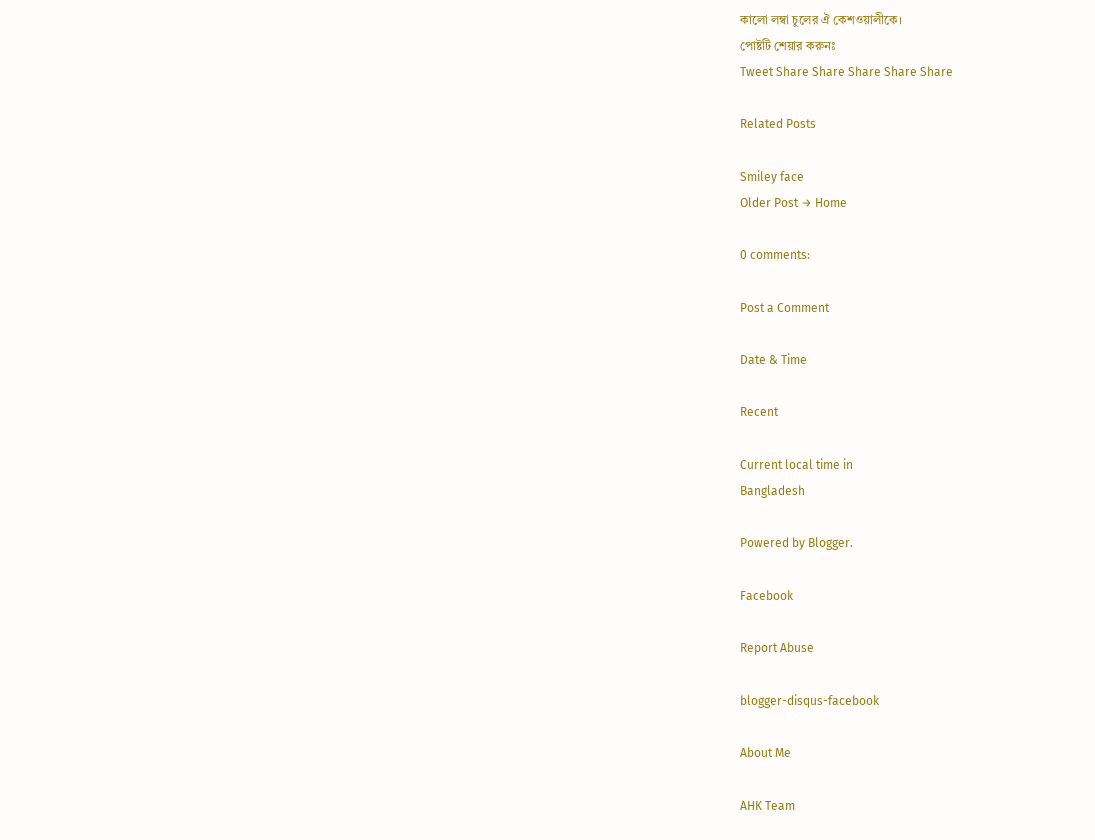কালো লম্বা চুলের ঐ কেশওয়ালীকে।
পোষ্টটি শেয়ার করুনঃ
Tweet Share Share Share Share Share

Related Posts

Smiley face
Older Post → Home

0 comments:

Post a Comment

Date & Time

Recent

Current local time in
Bangladesh

Powered by Blogger.

Facebook

Report Abuse

blogger-disqus-facebook

About Me

AHK Team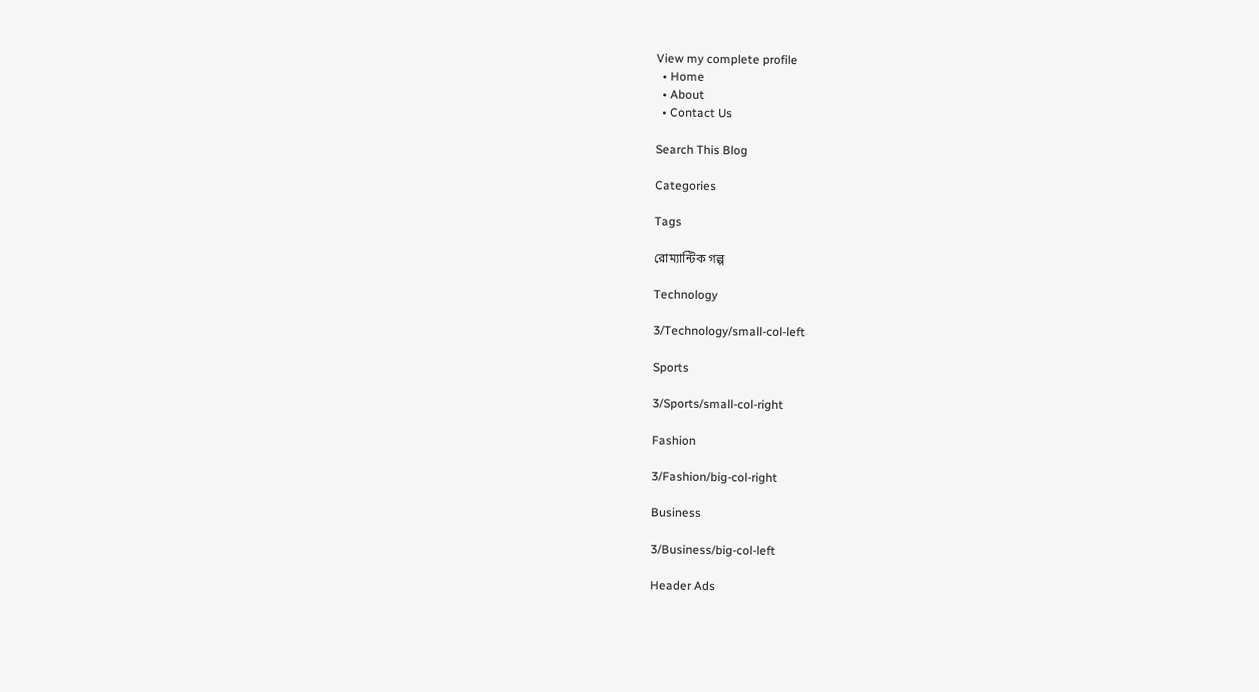View my complete profile
  • Home
  • About
  • Contact Us

Search This Blog

Categories

Tags

রোম্যান্টিক গল্প

Technology

3/Technology/small-col-left

Sports

3/Sports/small-col-right

Fashion

3/Fashion/big-col-right

Business

3/Business/big-col-left

Header Ads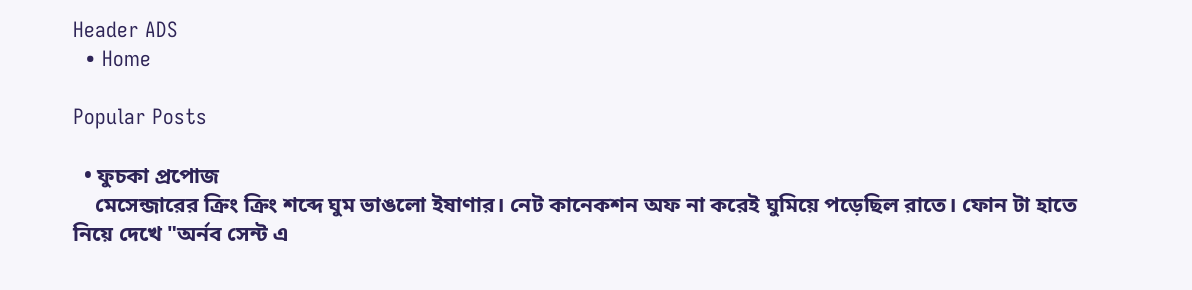Header ADS
  • Home

Popular Posts

  • ফুচকা প্রপোজ
    মেসেন্জারের ক্রিং ক্রিং শব্দে ঘুম ভাঙলো ইষাণার। নেট কানেকশন অফ না করেই ঘুমিয়ে পড়েছিল রাতে। ফোন টা হাতে নিয়ে দেখে "অর্নব সেন্ট এ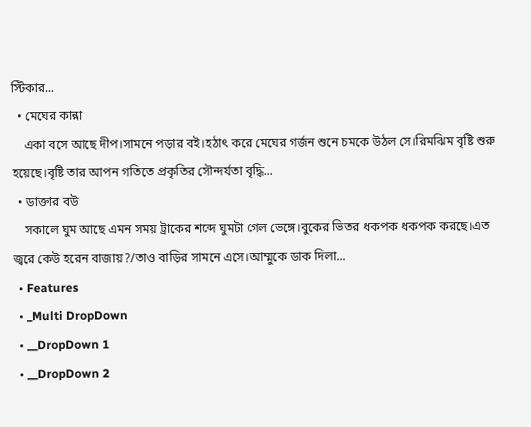স্টিকার...
  • মেঘের কান্না
    একা বসে আছে দীপ।সামনে পড়ার বই।হঠাৎ করে মেঘের গর্জন শুনে চমকে উঠল সে।রিমঝিম বৃষ্টি শুরু হয়েছে।বৃষ্টি তার আপন গতিতে প্রকৃতির সৌন্দর্যতা বৃদ্ধি...
  • ডাক্তার বউ
    সকালে ঘুম আছে এমন সময় ট্রাকের শব্দে ঘুমটা গেল ভেঙ্গে।বুকের ভিতর ধকপক ধকপক করছে।এত জ্বরে কেউ হরেন বাজায়?/তাও বাড়ির সামনে এসে।আম্মুকে ডাক দিলা...
  • Features
  • _Multi DropDown
  • __DropDown 1
  • __DropDown 2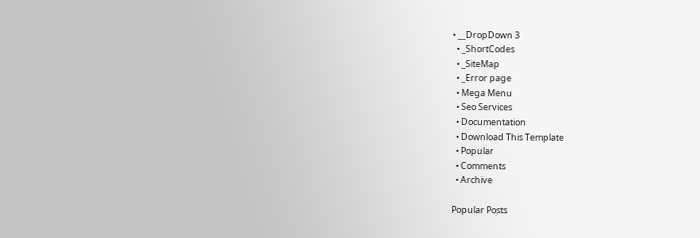• __DropDown 3
  • _ShortCodes
  • _SiteMap
  • _Error page
  • Mega Menu
  • Seo Services
  • Documentation
  • Download This Template
  • Popular
  • Comments
  • Archive

Popular Posts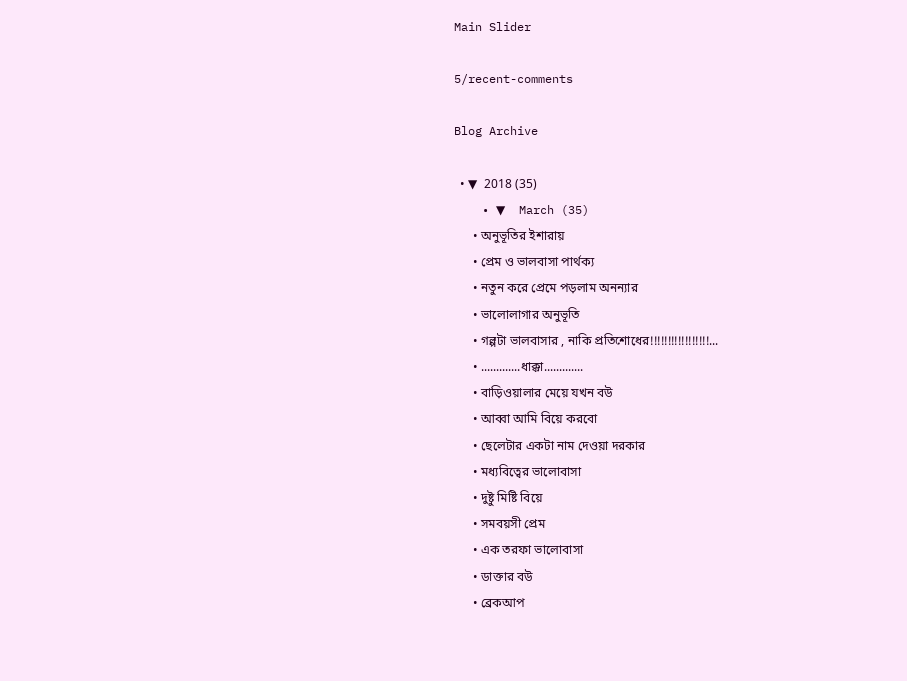Main Slider

5/recent-comments

Blog Archive

  • ▼  2018 (35)
    • ▼  March (35)
      • অনুভূতির ইশারায়
      • প্রেম ও ভালবাসা পার্থক্য
      • নতুন করে প্রেমে পড়লাম অনন্যার
      • ভালোলাগার অনুভূতি
      • গল্পটা ভালবাসার , নাকি প্রতিশোধের!!!!!!!!!!!!!!!!!...
      • .............ধাক্কা.............
      • বাড়িওয়ালার মেয়ে যখন বউ
      • আব্বা আমি বিয়ে করবো
      • ছেলেটার একটা নাম দেওয়া দরকার
      • মধ্যবিত্বের ভালোবাসা
      • দুষ্টু মিষ্টি বিয়ে
      • সমবয়সী প্রেম
      • এক তরফা ভালোবাসা
      • ডাক্তার বউ
      • ব্রেকআপ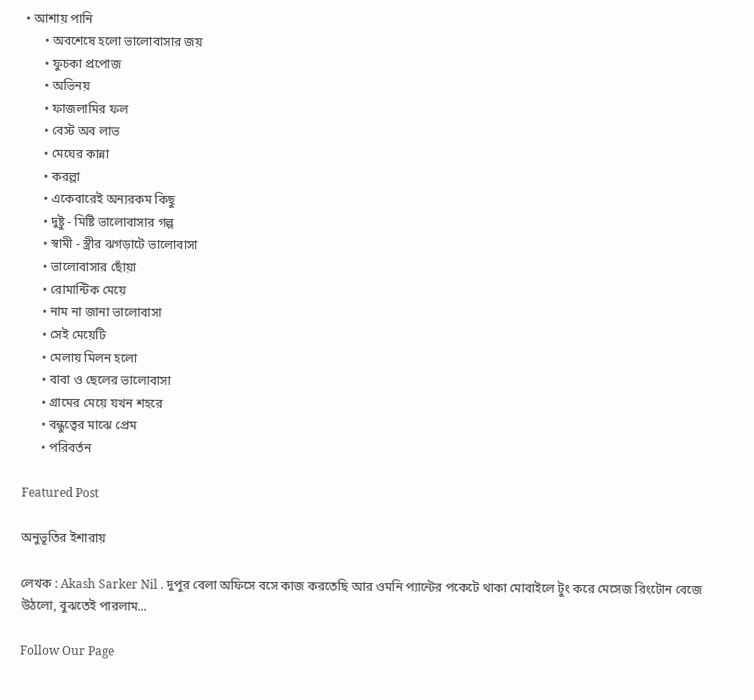• আশায় পানি
      • অবশেষে হলো ভালোবাসার জয়
      • ফুচকা প্রপোজ
      • অভিনয়
      • ফাজলামির ফল
      • বেস্ট অব লাভ
      • মেঘের কান্না
      • করল্লা
      • একেবারেই অন্যরকম কিছু
      • দুষ্টু - মিষ্টি ভালোবাসার গল্প
      • স্বামী - স্ত্রীর ঝগড়াটে ভালোবাসা
      • ভালোবাসার ছোঁয়া
      • রোমান্টিক মেয়ে
      • নাম না জানা ভালোবাসা
      • সেই মেয়েটি
      • মেলায় মিলন হলো
      • বাবা ও ছেলের ভালোবাসা
      • গ্রামের মেয়ে যখন শহরে
      • বন্ধুত্বের মাঝে প্রেম
      • পরিবর্তন

Featured Post

অনুভূতির ইশারায়

লেখক : Akash Sarker Nil . দুপুর বেলা অফিসে বসে কাজ করতেছি আর ওমনি প্যান্টের পকেটে থাকা মোবাইলে টুং করে মেসেজ রিংটোন বেজে উঠলো, বুঝতেই পারলাম...

Follow Our Page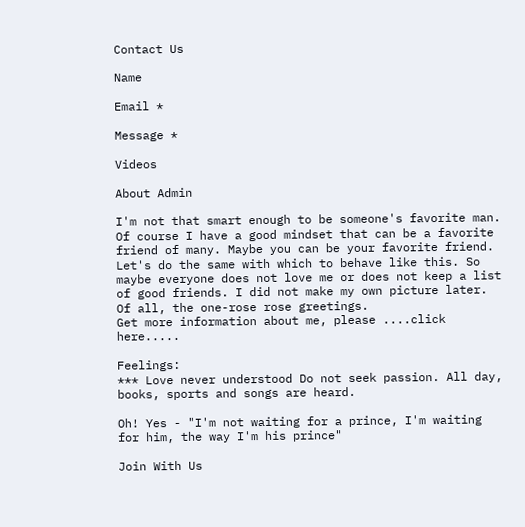Contact Us

Name

Email *

Message *

Videos

About Admin

I'm not that smart enough to be someone's favorite man. Of course I have a good mindset that can be a favorite friend of many. Maybe you can be your favorite friend. Let's do the same with which to behave like this. So maybe everyone does not love me or does not keep a list of good friends. I did not make my own picture later. Of all, the one-rose rose greetings.
Get more information about me, please ....click here.....

Feelings:
*** Love never understood Do not seek passion. All day, books, sports and songs are heard.

Oh! Yes - "I'm not waiting for a prince, I'm waiting for him, the way I'm his prince"

Join With Us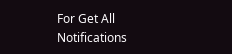For Get All Notifications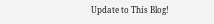Update to This Blog!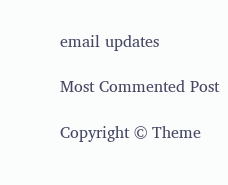email updates

Most Commented Post

Copyright © Theme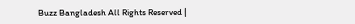Buzz Bangladesh All Rights Reserved |